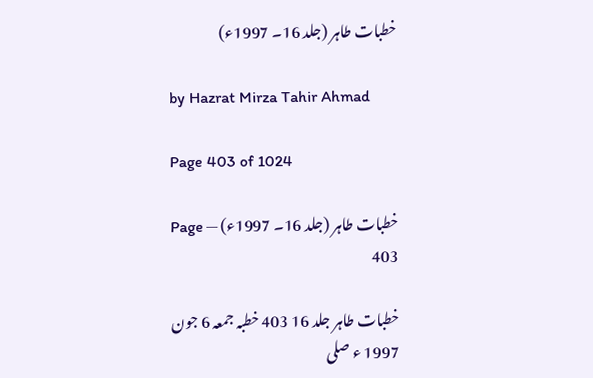خطبات طاہر (جلد 16۔ 1997ء)

by Hazrat Mirza Tahir Ahmad

Page 403 of 1024

خطبات طاہر (جلد 16۔ 1997ء) — Page 403

خطبات طاہر جلد 16 403 خطبہ جمعہ 6 جون 1997 ء صلى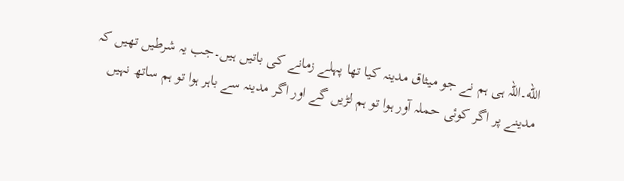الله۔اللہ ہی ہم نے جو میثاق مدینہ کیا تھا پہلے زمانے کی باتیں ہیں۔جب یہ شرطیں تھیں کہ مدینے پر اگر کوئی حملہ آور ہوا تو ہم لڑیں گے اور اگر مدینہ سے باہر ہوا تو ہم ساتھ نہیں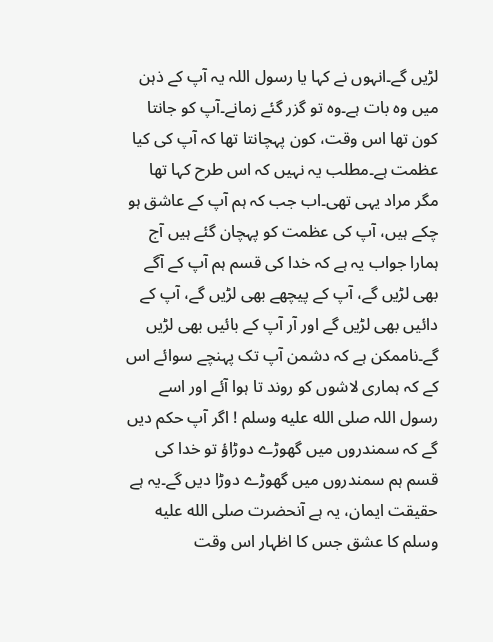لڑیں گے۔انہوں نے کہا یا رسول اللہ یہ آپ کے ذہن میں وہ بات ہے۔وہ تو گزر گئے زمانے۔آپ کو جانتا کون تھا اس وقت، کون پہچانتا تھا کہ آپ کی کیا عظمت ہے۔مطلب یہ نہیں کہ اس طرح کہا تھا مگر مراد یہی تھی۔اب جب کہ ہم آپ کے عاشق ہو چکے ہیں، آپ کی عظمت کو پہچان گئے ہیں آج ہمارا جواب یہ ہے کہ خدا کی قسم ہم آپ کے آگے بھی لڑیں گے، آپ کے پیچھے بھی لڑیں گے، آپ کے دائیں بھی لڑیں گے اور آر آپ کے بائیں بھی لڑیں گے۔ناممکن ہے کہ دشمن آپ تک پہنچے سوائے اس کے کہ ہماری لاشوں کو روند تا ہوا آئے اور اسے رسول اللہ صلى الله عليه وسلم ! اگر آپ حکم دیں گے کہ سمندروں میں گھوڑے دوڑاؤ تو خدا کی قسم ہم سمندروں میں گھوڑے دوڑا دیں گے۔یہ ہے حقیقت ایمان، یہ ہے آنحضرت صلى الله عليه وسلم کا عشق جس کا اظہار اس وقت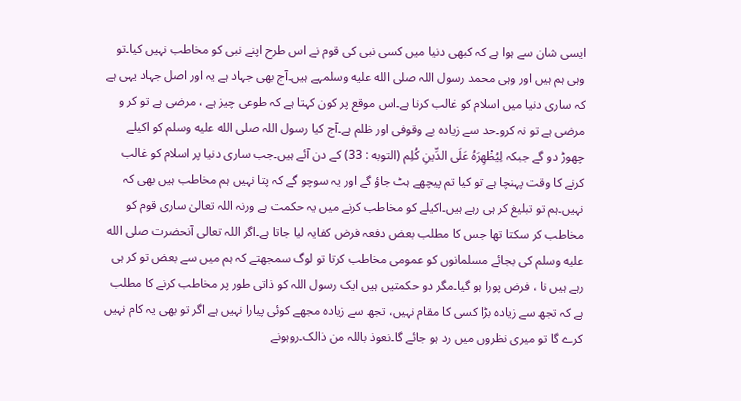ایسی شان سے ہوا ہے کہ کبھی دنیا میں کسی نبی کی قوم نے اس طرح اپنے نبی کو مخاطب نہیں کیا۔تو وہی ہم ہیں اور وہی محمد رسول اللہ صلى الله عليه وسلمہے ہیں۔آج بھی جہاد ہے یہ اور اصل جہاد یہی ہے کہ ساری دنیا میں اسلام کو غالب کرنا ہے۔اس موقع پر کون کہتا ہے کہ طوعی چیز ہے ، مرضی ہے تو کر و مرضی ہے تو نہ کرو۔حد سے زیادہ بے وقوفی اور ظلم ہے۔آج کیا رسول اللہ صلى الله عليه وسلم کو اکیلے چھوڑ دو گے جبکہ لِيُظْهِرَهُ عَلَى الدِّينِ كُلِم (التوبه : 33) کے دن آئے ہیں۔جب ساری دنیا پر اسلام کو غالب کرنے کا وقت پہنچا ہے تو کیا تم پیچھے ہٹ جاؤ گے اور یہ سوچو گے کہ پتا نہیں ہم مخاطب ہیں بھی کہ نہیں۔ہم تو تبلیغ کر ہی رہے ہیں۔اکیلے کو مخاطب کرنے میں یہ حکمت ہے ورنہ اللہ تعالیٰ ساری قوم کو مخاطب کر سکتا تھا جس کا مطلب بعض دفعہ فرض کفایہ لیا جاتا ہے۔اگر اللہ تعالی آنحضرت صلى الله عليه وسلم کی بجائے مسلمانوں کو عمومی مخاطب کرتا تو لوگ سمجھتے کہ ہم میں سے بعض تو کر ہی رہے ہیں نا ، فرض پورا ہو گیا۔مگر دو حکمتیں ہیں ایک رسول اللہ کو ذاتی طور پر مخاطب کرنے کا مطلب ہے کہ تجھ سے زیادہ بڑا کسی کا مقام نہیں، تجھ سے زیادہ مجھے کوئی پیارا نہیں ہے اگر تو بھی یہ کام نہیں کرے گا تو میری نظروں میں رد ہو جائے گا۔نعوذ باللہ من ذالک۔روہونے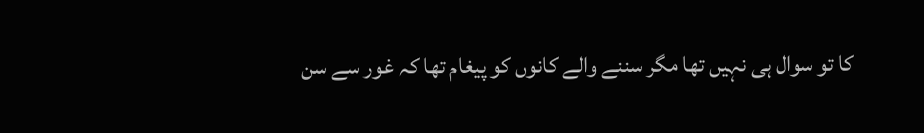کا تو سوال ہی نہیں تھا مگر سننے والے کانوں کو پیغام تھا کہ غور سے سن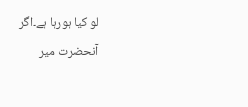لو کیا ہورہا ہے۔اگر آنحضرت میر